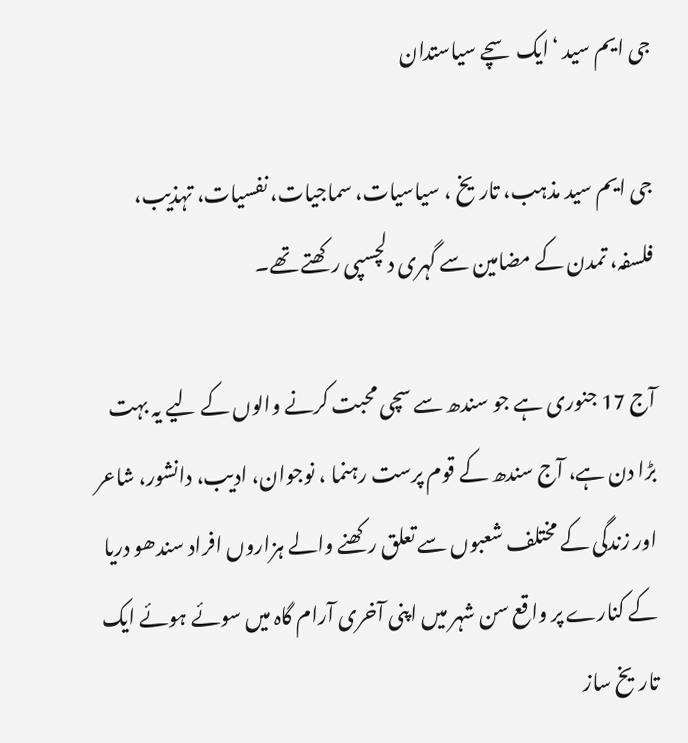جی ایم سید ‘ایک سچے سیاستدان

جی ایم سید مذہب، تاریخ ، سیاسیات، سماجیات، نفسیات، تہذیب، فلسفہ، تمدن کے مضامین سے گہری دلچسپی رکھتے تھے۔

آج 17 جنوری ہے جو سندھ سے سچی محبت کرنے والوں کے لیے یہ بہت بڑا دن ہے، آج سندھ کے قوم پرست رہنما ، نوجوان، ادیب، دانشور، شاعر اور زندگی کے مختلف شعبوں سے تعلق رکھنے والے ہزاروں افراد سندھو دریا کے کنارے پر واقع سن شہر میں اپنی آخری آرام گاہ میں سوئے ہوئے ایک تاریخ ساز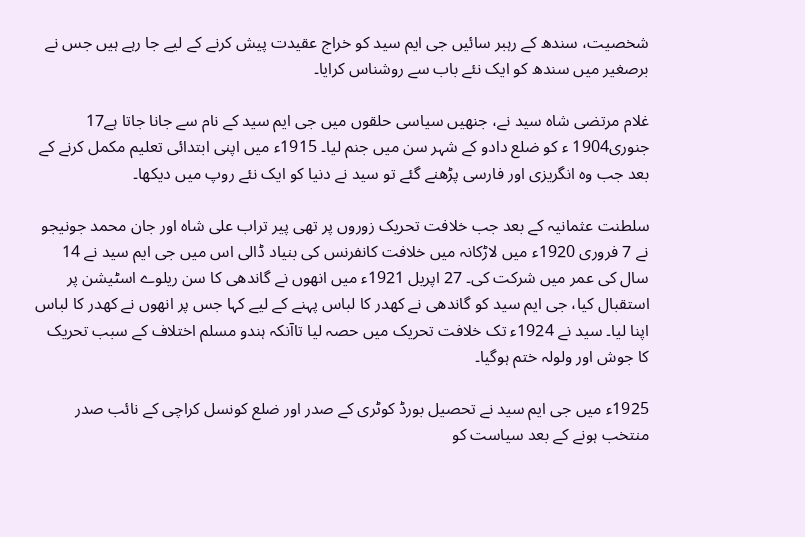شخصیت، سندھ کے رہبر سائیں جی ایم سید کو خراج عقیدت پیش کرنے کے لیے جا رہے ہیں جس نے برصغیر میں سندھ کو ایک نئے باب سے روشناس کرایا۔

غلام مرتضی شاہ سید نے، جنھیں سیاسی حلقوں میں جی ایم سید کے نام سے جانا جاتا ہے17 جنوری1904 ء کو ضلع دادو کے شہر سن میں جنم لیا۔ 1915ء میں اپنی ابتدائی تعلیم مکمل کرنے کے بعد جب وہ انگریزی اور فارسی پڑھنے گئے تو سید نے دنیا کو ایک نئے روپ میں دیکھا۔

سلطنت عثمانیہ کے بعد جب خلافت تحریک زوروں پر تھی پیر تراب علی شاہ اور جان محمد جونیجو نے 7 فروری 1920ء میں لاڑکانہ میں خلافت کانفرنس کی بنیاد ڈالی اس میں جی ایم سید نے 14 سال کی عمر میں شرکت کی۔ 27 اپریل 1921ء میں انھوں نے گاندھی کا سن ریلوے اسٹیشن پر استقبال کیا، جی ایم سید کو گاندھی نے کھدر کا لباس پہنے کے لیے کہا جس پر انھوں نے کھدر کا لباس اپنا لیا۔ سید نے 1924ء تک خلافت تحریک میں حصہ لیا تاآنکہ ہندو مسلم اختلاف کے سبب تحریک کا جوش اور ولولہ ختم ہوگیا۔

1925ء میں جی ایم سید نے تحصیل بورڈ کوٹری کے صدر اور ضلع کونسل کراچی کے نائب صدر منتخب ہونے کے بعد سیاست کو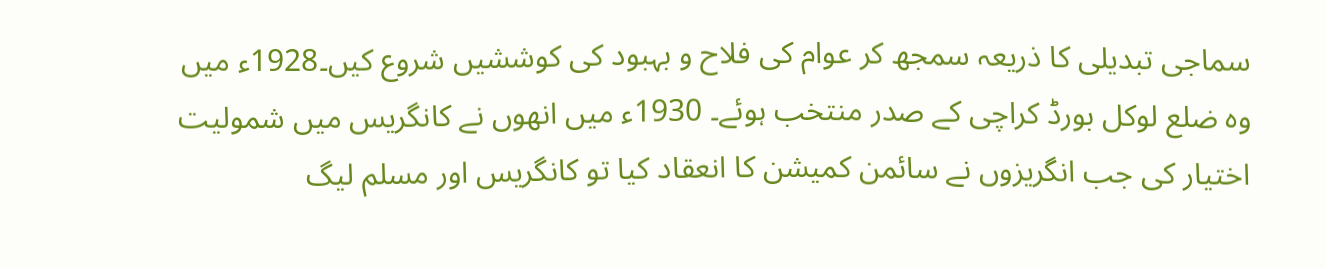سماجی تبدیلی کا ذریعہ سمجھ کر عوام کی فلاح و بہبود کی کوششیں شروع کیں۔1928ء میں وہ ضلع لوکل بورڈ کراچی کے صدر منتخب ہوئے۔ 1930ء میں انھوں نے کانگریس میں شمولیت اختیار کی جب انگریزوں نے سائمن کمیشن کا انعقاد کیا تو کانگریس اور مسلم لیگ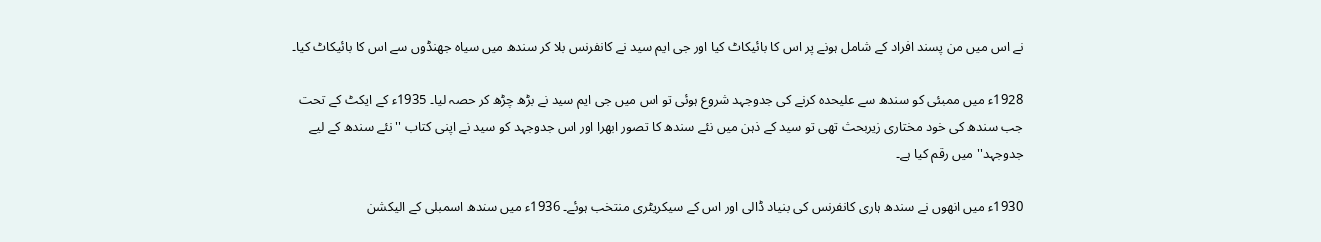نے اس میں من پسند افراد کے شامل ہونے پر اس کا بائیکاٹ کیا اور جی ایم سید نے کانفرنس بلا کر سندھ میں سیاہ جھنڈوں سے اس کا بائیکاٹ کیا۔

1928ء میں ممبئی کو سندھ سے علیحدہ کرنے کی جدوجہد شروع ہوئی تو اس میں جی ایم سید نے بڑھ چڑھ کر حصہ لیا۔ 1935ء کے ایکٹ کے تحت جب سندھ کی خود مختاری زیربحث تھی تو سید کے ذہن میں نئے سندھ کا تصور ابھرا اور اس جدوجہد کو سید نے اپنی کتاب ''نئے سندھ کے لیے جدوجہد'' میں رقم کیا ہے۔

1930ء میں انھوں نے سندھ ہاری کانفرنس کی بنیاد ڈالی اور اس کے سیکریٹری منتخب ہوئے۔ 1936ء میں سندھ اسمبلی کے الیکشن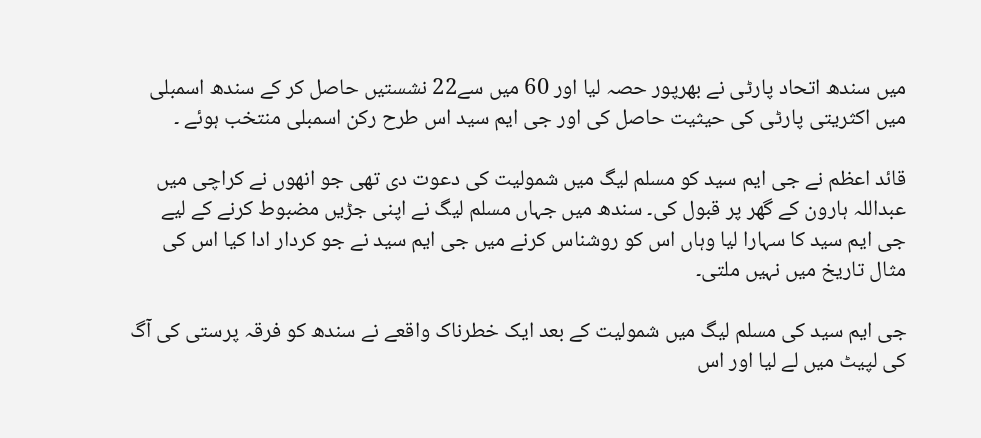میں سندھ اتحاد پارٹی نے بھرپور حصہ لیا اور 60 میں سے22 نشستیں حاصل کر کے سندھ اسمبلی میں اکثریتی پارٹی کی حیثیت حاصل کی اور جی ایم سید اس طرح رکن اسمبلی منتخب ہوئے ۔

قائد اعظم نے جی ایم سید کو مسلم لیگ میں شمولیت کی دعوت دی تھی جو انھوں نے کراچی میں عبداللہ ہارون کے گھر پر قبول کی۔ سندھ میں جہاں مسلم لیگ نے اپنی جڑیں مضبوط کرنے کے لیے جی ایم سید کا سہارا لیا وہاں اس کو روشناس کرنے میں جی ایم سید نے جو کردار ادا کیا اس کی مثال تاریخ میں نہیں ملتی۔

جی ایم سید کی مسلم لیگ میں شمولیت کے بعد ایک خطرناک واقعے نے سندھ کو فرقہ پرستی کی آگ کی لپیٹ میں لے لیا اور اس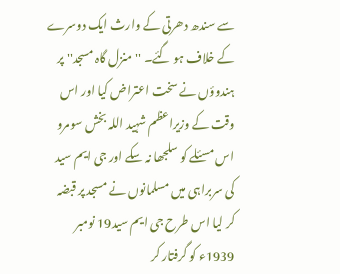سے سندھ دھرتی کے وارث ایک دوسرے کے خلاف ہو گئے۔ ''منزل گاہ مسجد'' پر ہندوؤں نے سخت اعتراض کیا اور اس وقت کے وزیراعظم شہید اللہ بخش سومرو اس مسئلے کو سلجھا نہ سکے اور جی ایم سید کی سربراہی میں مسلمانوں نے مسجد پر قبضہ کر لیا اس طرح جی ایم سید19 نومبر 1939ء کو گرفتار کر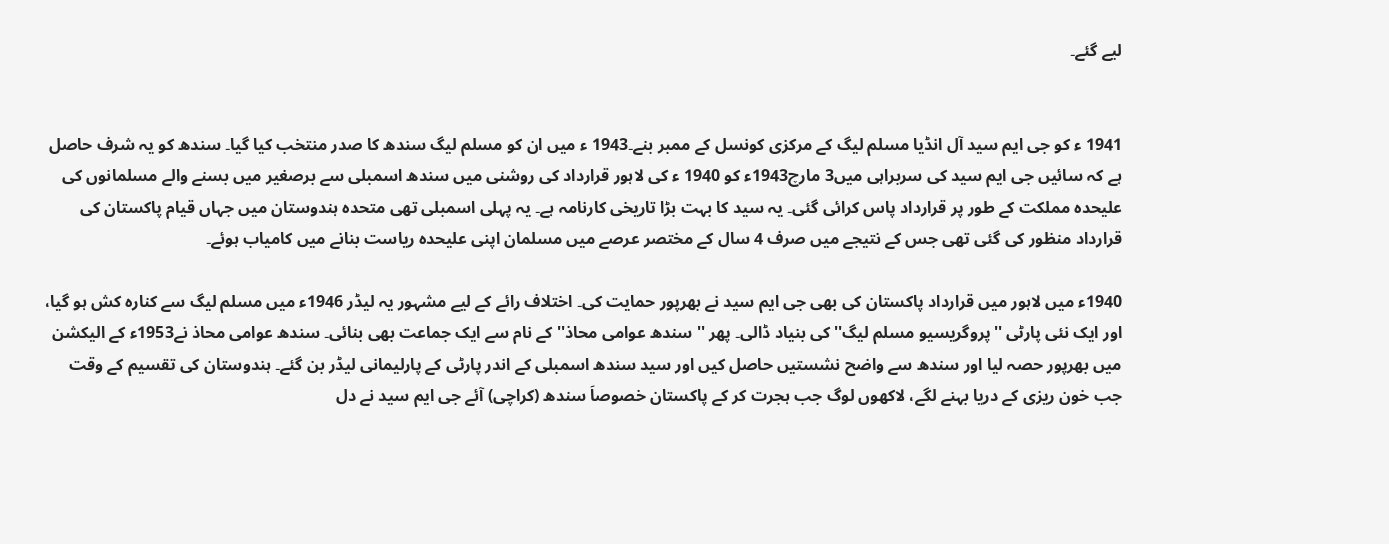لیے گئے۔


1941 ء کو جی ایم سید آل انڈیا مسلم لیگ کے مرکزی کونسل کے ممبر بنے۔1943 ء میں ان کو مسلم لیگ سندھ کا صدر منتخب کیا گیا۔ سندھ کو یہ شرف حاصل ہے کہ سائیں جی ایم سید کی سربراہی میں3 مارچ1943ء کو 1940 ء کی لاہور قرارداد کی روشنی میں سندھ اسمبلی سے برصغیر میں بسنے والے مسلمانوں کی علیحدہ مملکت کے طور پر قرارداد پاس کرائی گئی۔ یہ سید کا بہت بڑا تاریخی کارنامہ ہے۔ یہ پہلی اسمبلی تھی متحدہ ہندوستان میں جہاں قیام پاکستان کی قرارداد منظور کی گئی تھی جس کے نتیجے میں صرف 4 سال کے مختصر عرصے میں مسلمان اپنی علیحدہ ریاست بنانے میں کامیاب ہوئے۔

1940ء میں لاہور میں قرارداد پاکستان کی بھی جی ایم سید نے بھرپور حمایت کی۔ اختلاف رائے کے لیے مشہور یہ لیڈر 1946ء میں مسلم لیگ سے کنارہ کش ہو گیا، اور ایک نئی پارٹی ''پروگریسیو مسلم لیگ'' کی بنیاد ڈالی۔ پھر ''سندھ عوامی محاذ'' کے نام سے ایک جماعت بھی بنائی۔ سندھ عوامی محاذ نے1953ء کے الیکشن میں بھرپور حصہ لیا اور سندھ سے واضح نشستیں حاصل کیں اور سید سندھ اسمبلی کے اندر پارٹی کے پارلیمانی لیڈر بن گئے۔ ہندوستان کی تقسیم کے وقت جب خون ریزی کے دریا بہنے لگے، لاکھوں لوگ جب ہجرت کر کے پاکستان خصوصاَ سندھ (کراچی) آئے جی ایم سید نے دل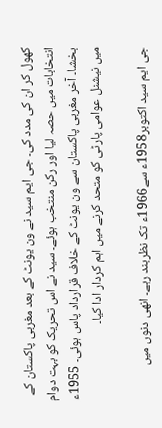کھول کر ان کی مدد کی۔ جی ایم سید نے ون یونٹ کے بعد مغربی پاکستان کے انتخابات میں حصہ لیا اور رکن منتخب ہوئے۔ سید نے اس تحریک کو بہت دوام بخشا۔ آخر مغربی پاکستان سے ون یونٹ کے خلاف قرارداد پاس ہوئی۔ 1955ء میں نیشنل عوامی پارٹی کو متحد کرنے میں اہم کردار ادا کیا۔

جی ایم سید اکتوبر1958ء سے1966ء تک نظربند رہے۔ انھی دنوں میں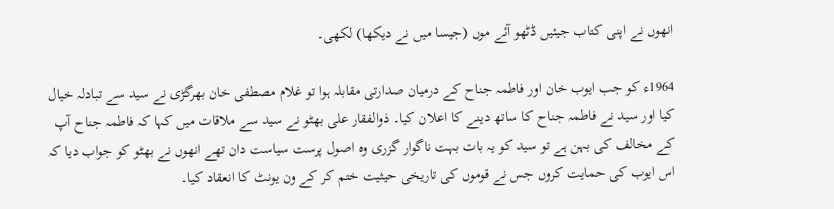انھوں نے اپنی کتاب جیئیں ڈٹھو آئے موں (جیسا میں نے دیکھا) لکھی۔

1964ء کو جب ایوب خان اور فاطمہ جناح کے درمیان صدارتی مقابلہ ہوا تو غلام مصطفی خان بھرگڑی نے سید سے تبادلہ خیال کیا اور سید نے فاطمہ جناح کا ساتھ دینے کا اعلان کیا۔ ذوالفقار علی بھٹو نے سید سے ملاقات میں کہا کہ فاطمہ جناح آپ کے مخالف کی بہن ہے تو سید کو یہ بات بہت ناگوار گزری وہ اصول پرست سیاست دان تھے انھوں نے بھٹو کو جواب دیا کہ اس ایوب کی حمایت کروں جس نے قوموں کی تاریخی حیثیت ختم کر کے ون یونٹ کا انعقاد کیا۔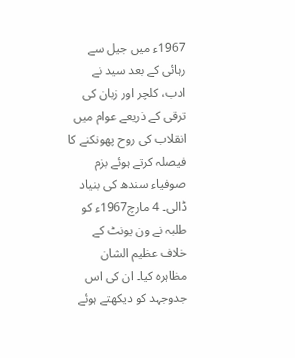1967ء میں جیل سے رہائی کے بعد سید نے ادب، کلچر اور زبان کی ترقی کے ذریعے عوام میں انقلاب کی روح پھونکنے کا فیصلہ کرتے ہوئے بزم صوفیاء سندھ کی بنیاد ڈالی۔ 4 مارچ1967ء کو طلبہ نے ون یونٹ کے خلاف عظیم الشان مظاہرہ کیا۔ ان کی اس جدوجہد کو دیکھتے ہوئے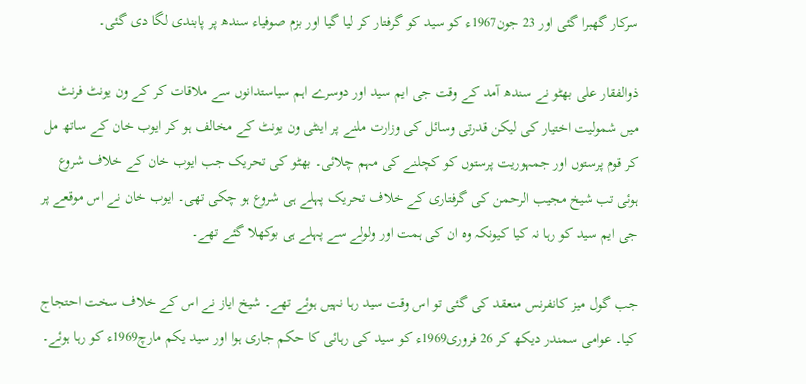سرکار گھبرا گئی اور 23 جون1967ء کو سید کو گرفتار کر لیا گیا اور بزم صوفیاء سندھ پر پابندی لگا دی گئی۔

ذوالفقار علی بھٹو نے سندھ آمد کے وقت جی ایم سید اور دوسرے اہم سیاستدانوں سے ملاقات کر کے ون یونٹ فرنٹ میں شمولیت اختیار کی لیکن قدرتی وسائل کی وزارت ملنے پر اینٹی ون یونٹ کے مخالف ہو کر ایوب خان کے ساتھ مل کر قوم پرستوں اور جمہوریت پرستوں کو کچلنے کی مہم چلائی۔ بھٹو کی تحریک جب ایوب خان کے خلاف شروع ہوئی تب شیخ مجیب الرحمن کی گرفتاری کے خلاف تحریک پہلے ہی شروع ہو چکی تھی۔ ایوب خان نے اس موقعے پر جی ایم سید کو رہا نہ کیا کیونکہ وہ ان کی ہمت اور ولولے سے پہلے ہی بوکھلا گئے تھے۔

جب گول میز کانفرنس منعقد کی گئی تو اس وقت سید رہا نہیں ہوئے تھے۔ شیخ ایاز نے اس کے خلاف سخت احتجاج کیا۔ عوامی سمندر دیکھ کر 26 فروری1969ء کو سید کی رہائی کا حکم جاری ہوا اور سید یکم مارچ1969ء کو رہا ہوئے۔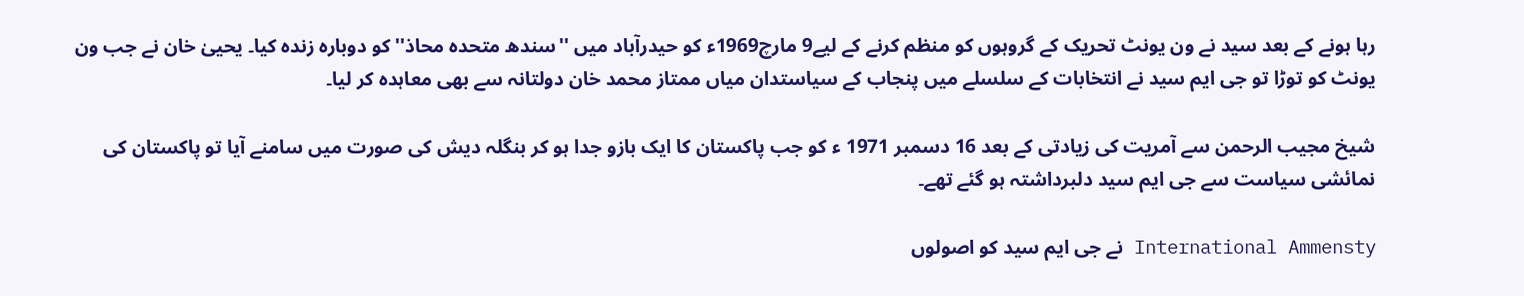رہا ہونے کے بعد سید نے ون یونٹ تحریک کے گروہوں کو منظم کرنے کے لیے9 مارچ1969ء کو حیدرآباد میں ''سندھ متحدہ محاذ'' کو دوبارہ زندہ کیا۔ یحییٰ خان نے جب ون یونٹ کو توڑا تو جی ایم سید نے انتخابات کے سلسلے میں پنجاب کے سیاستدان میاں ممتاز محمد خان دولتانہ سے بھی معاہدہ کر لیا۔

شیخ مجیب الرحمن سے آمریت کی زیادتی کے بعد 16 دسمبر 1971 ء کو جب پاکستان کا ایک بازو جدا ہو کر بنگلہ دیش کی صورت میں سامنے آیا تو پاکستان کی نمائشی سیاست سے جی ایم سید دلبرداشتہ ہو گئے تھے۔

International Ammensty نے جی ایم سید کو اصولوں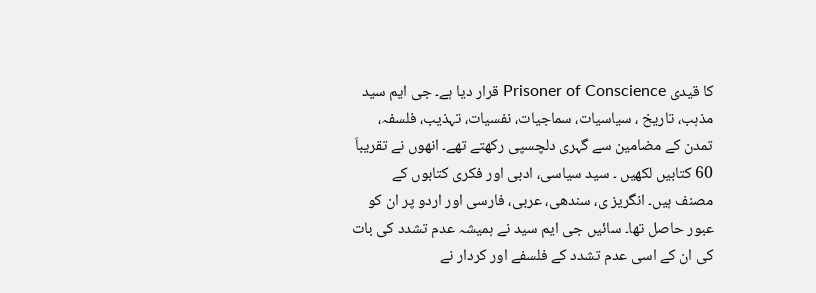کا قیدی Prisoner of Conscience قرار دیا ہے۔ جی ایم سید مذہب، تاریخ ، سیاسیات، سماجیات، نفسیات، تہذیب، فلسفہ، تمدن کے مضامین سے گہری دلچسپی رکھتے تھے۔ انھوں نے تقریباَ 60 کتابیں لکھیں ۔ سید سیاسی، ادبی اور فکری کتابوں کے مصنف ہیں۔ انگریز ی، سندھی، عربی، فارسی اور اردو پر ان کو عبور حاصل تھا۔ سائیں جی ایم سید نے ہمیشہ عدم تشدد کی بات کی ان کے اسی عدم تشدد کے فلسفے اور کردار نے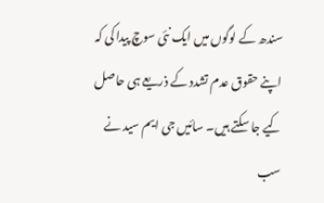سندھ کے لوگوں میں ایک نئی سوچ پیدا کی کہ اپنے حقوق عدم تشدد کے ذریعے ہی حاصل کیے جا سکتے ہیں۔ سائیں جی ایم سید نے سب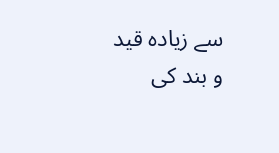سے زیادہ قید و بند کی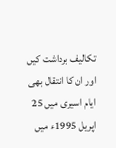تکالیف برداشت کیں اور ان کا انتقال بھی ایام اسیری میں 25 اپریل 1995ء میں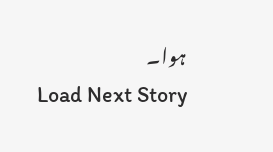ہوا۔
Load Next Story